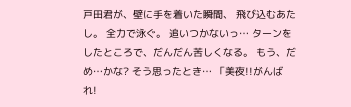戸田君が、壁に手を着いた瞬間、 飛び込むあたし。 全力で泳ぐ。 追いつかないっ… ターンをしたところで、だんだん苦しくなる。 もう、だめ…かな? そう思ったとき… 「美夜!!がんばれ!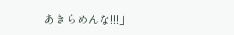あきらめんな!!!」